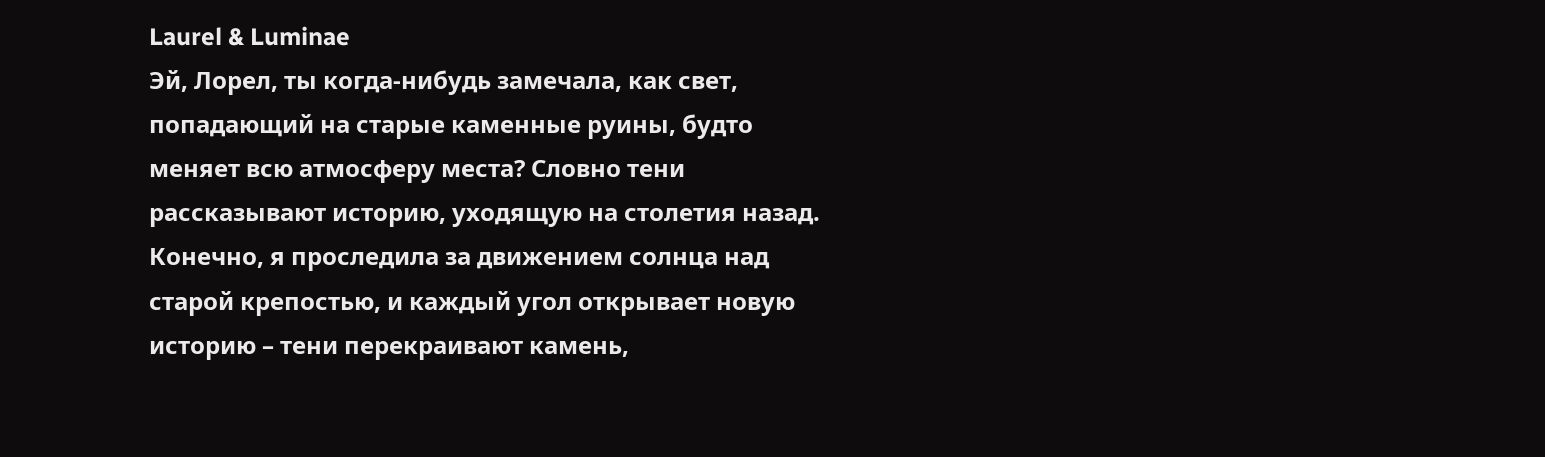Laurel & Luminae
Эй, Лорел, ты когда-нибудь замечала, как свет, попадающий на старые каменные руины, будто меняет всю атмосферу места? Словно тени рассказывают историю, уходящую на столетия назад.
Конечно, я проследила за движением солнца над старой крепостью, и каждый угол открывает новую историю – тени перекраивают камень,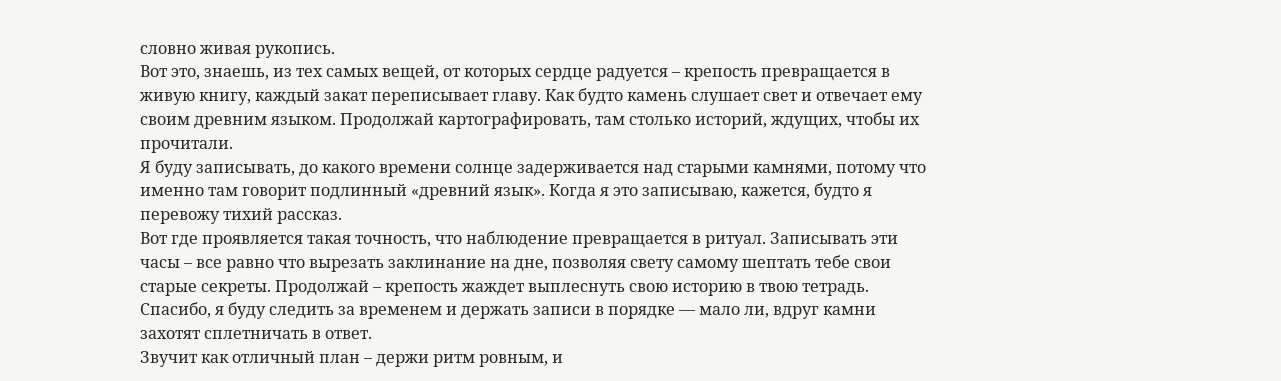словно живая рукопись.
Вот это, знаешь, из тех самых вещей, от которых сердце радуется – крепость превращается в живую книгу, каждый закат переписывает главу. Как будто камень слушает свет и отвечает ему своим древним языком. Продолжай картографировать, там столько историй, ждущих, чтобы их прочитали.
Я буду записывать, до какого времени солнце задерживается над старыми камнями, потому что именно там говорит подлинный «древний язык». Когда я это записываю, кажется, будто я перевожу тихий рассказ.
Вот где проявляется такая точность, что наблюдение превращается в ритуал. Записывать эти часы – все равно что вырезать заклинание на дне, позволяя свету самому шептать тебе свои старые секреты. Продолжай – крепость жаждет выплеснуть свою историю в твою тетрадь.
Спасибо, я буду следить за временем и держать записи в порядке — мало ли, вдруг камни захотят сплетничать в ответ.
Звучит как отличный план – держи ритм ровным, и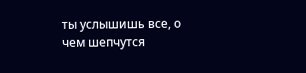ты услышишь все, о чем шепчутся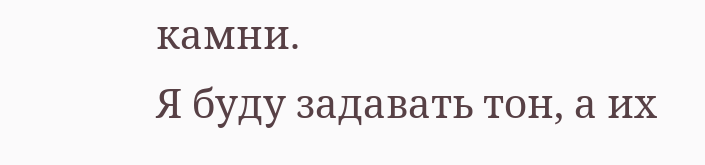камни.
Я буду задавать тон, а их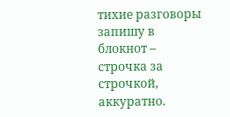тихие разговоры запишу в блокнот – строчка за строчкой, аккуратно.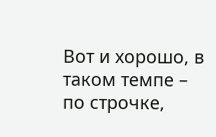Вот и хорошо, в таком темпе – по строчке,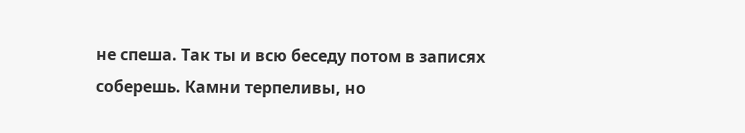не спеша. Так ты и всю беседу потом в записях соберешь. Камни терпеливы, но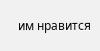им нравится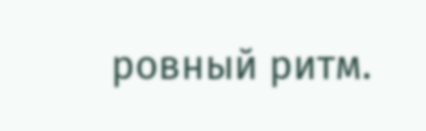ровный ритм.